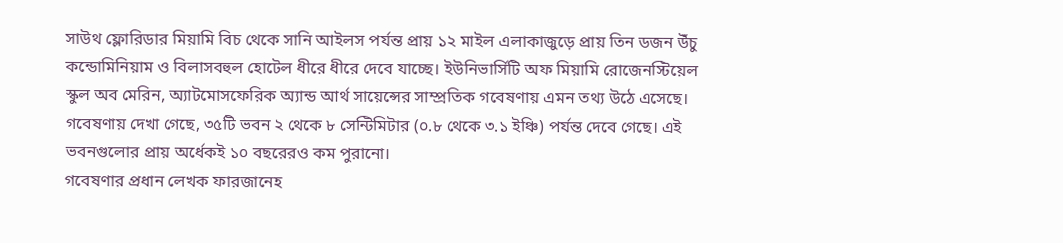সাউথ ফ্লোরিডার মিয়ামি বিচ থেকে সানি আইলস পর্যন্ত প্রায় ১২ মাইল এলাকাজুড়ে প্রায় তিন ডজন উঁচু কন্ডোমিনিয়াম ও বিলাসবহুল হোটেল ধীরে ধীরে দেবে যাচ্ছে। ইউনিভার্সিটি অফ মিয়ামি রোজেনস্টিয়েল স্কুল অব মেরিন, অ্যাটমোসফেরিক অ্যান্ড আর্থ সায়েন্সের সাম্প্রতিক গবেষণায় এমন তথ্য উঠে এসেছে।
গবেষণায় দেখা গেছে, ৩৫টি ভবন ২ থেকে ৮ সেন্টিমিটার (০.৮ থেকে ৩.১ ইঞ্চি) পর্যন্ত দেবে গেছে। এই ভবনগুলোর প্রায় অর্ধেকই ১০ বছরেরও কম পুরানো।
গবেষণার প্রধান লেখক ফারজানেহ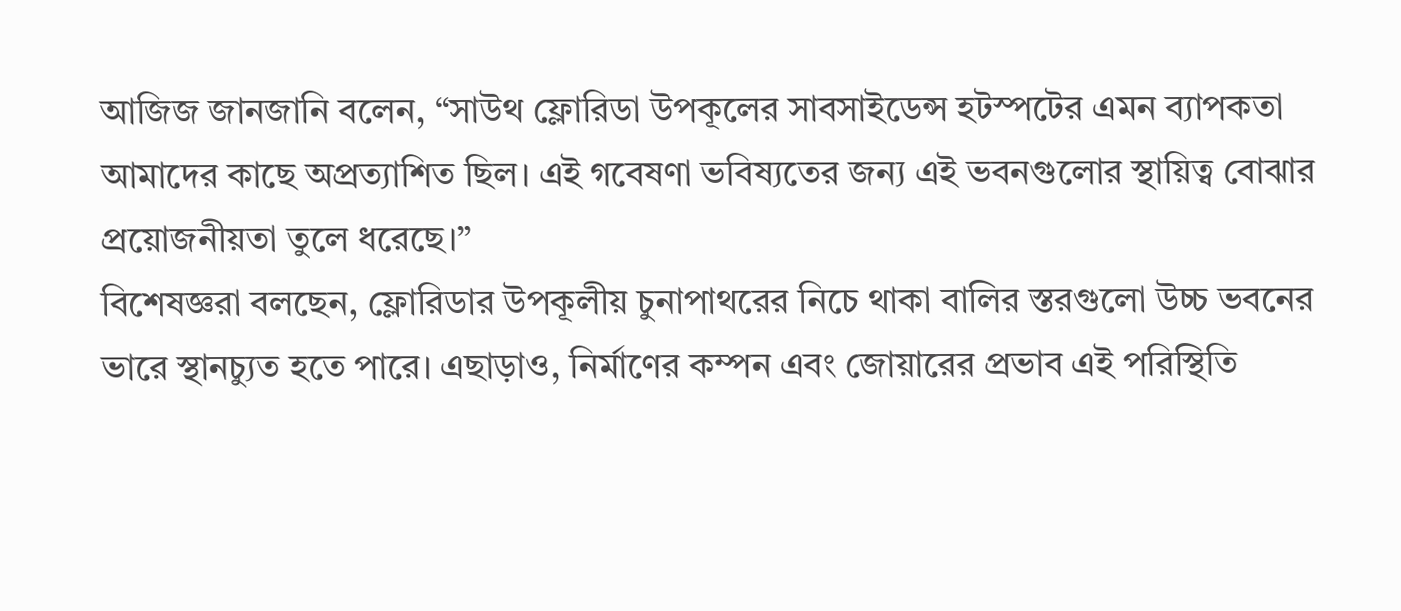আজিজ জানজানি বলেন, “সাউথ ফ্লোরিডা উপকূলের সাবসাইডেন্স হটস্পটের এমন ব্যাপকতা আমাদের কাছে অপ্রত্যাশিত ছিল। এই গবেষণা ভবিষ্যতের জন্য এই ভবনগুলোর স্থায়িত্ব বোঝার প্রয়োজনীয়তা তুলে ধরেছে।”
বিশেষজ্ঞরা বলছেন, ফ্লোরিডার উপকূলীয় চুনাপাথরের নিচে থাকা বালির স্তরগুলো উচ্চ ভবনের ভারে স্থানচ্যুত হতে পারে। এছাড়াও, নির্মাণের কম্পন এবং জোয়ারের প্রভাব এই পরিস্থিতি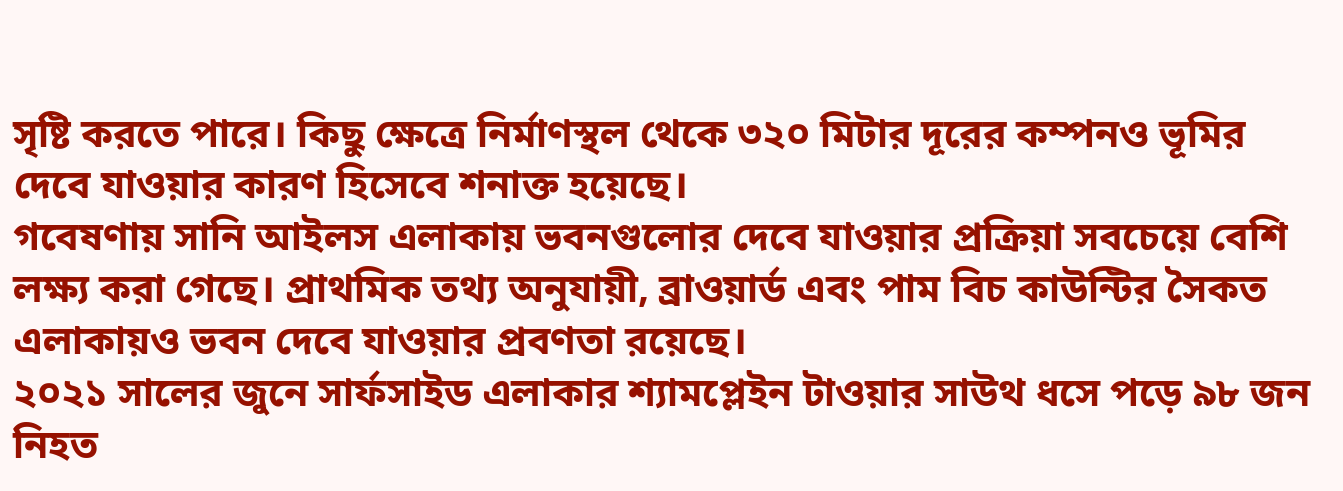সৃষ্টি করতে পারে। কিছু ক্ষেত্রে নির্মাণস্থল থেকে ৩২০ মিটার দূরের কম্পনও ভূমির দেবে যাওয়ার কারণ হিসেবে শনাক্ত হয়েছে।
গবেষণায় সানি আইলস এলাকায় ভবনগুলোর দেবে যাওয়ার প্রক্রিয়া সবচেয়ে বেশি লক্ষ্য করা গেছে। প্রাথমিক তথ্য অনুযায়ী, ব্রাওয়ার্ড এবং পাম বিচ কাউন্টির সৈকত এলাকায়ও ভবন দেবে যাওয়ার প্রবণতা রয়েছে।
২০২১ সালের জুনে সার্ফসাইড এলাকার শ্যামপ্লেইন টাওয়ার সাউথ ধসে পড়ে ৯৮ জন নিহত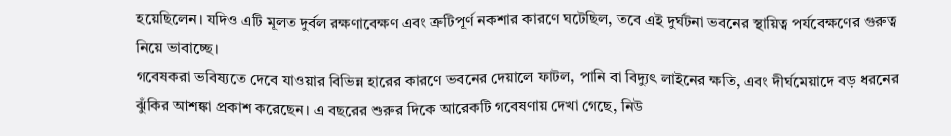হয়েছিলেন। যদিও এটি মূলত দুর্বল রক্ষণাবেক্ষণ এবং ত্রুটিপূর্ণ নকশার কারণে ঘটেছিল, তবে এই দুর্ঘটনা ভবনের স্থায়িত্ব পর্যবেক্ষণের গুরুত্ব নিয়ে ভাবাচ্ছে।
গবেষকরা ভবিষ্যতে দেবে যাওয়ার বিভিন্ন হারের কারণে ভবনের দেয়ালে ফাটল, পানি বা বিদ্যুৎ লাইনের ক্ষতি, এবং দীর্ঘমেয়াদে বড় ধরনের ঝুঁকির আশঙ্কা প্রকাশ করেছেন। এ বছরের শুরুর দিকে আরেকটি গবেষণায় দেখা গেছে, নিউ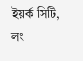ইয়র্ক সিটি, লং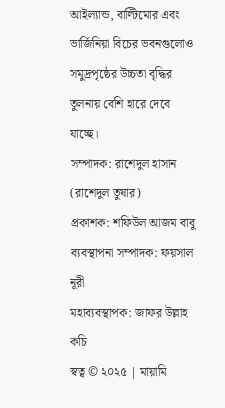আইল্যান্ড, বাল্টিমোর এবং ভার্জিনিয়া বিচের ভবনগুলোও সমুদ্রপৃষ্ঠের উচ্চতা বৃদ্ধির তুলনায় বেশি হারে দেবে যাচ্ছে।
সম্পাদক: রাশেদুল হাসান (রাশেদুল তুষার)
প্রকাশক: শফিউল আজম বাবু
ব্যবস্থাপনা সম্পাদক: ফয়সাল নূরী
মহাব্যবস্থাপক: জাফর উল্লাহ কচি
স্বত্ব © ২০২৫ | মায়ামি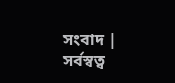সংবাদ | সর্বস্বত্ব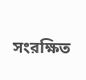সংরক্ষিত